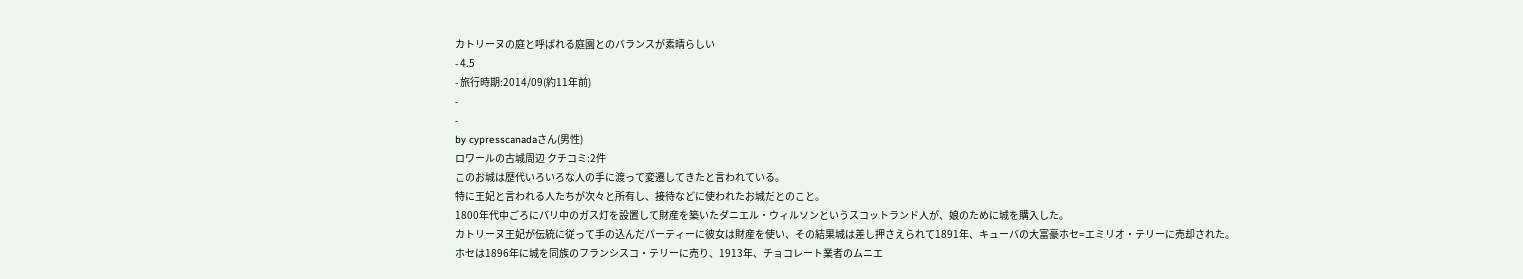カトリーヌの庭と呼ばれる庭園とのバランスが素晴らしい
- 4.5
- 旅行時期:2014/09(約11年前)
-
-
by cypresscanadaさん(男性)
ロワールの古城周辺 クチコミ:2件
このお城は歴代いろいろな人の手に渡って変遷してきたと言われている。
特に王妃と言われる人たちが次々と所有し、接待などに使われたお城だとのこと。
1800年代中ごろにパリ中のガス灯を設置して財産を築いたダニエル・ウィルソンというスコットランド人が、娘のために城を購入した。
カトリーヌ王妃が伝統に従って手の込んだパーティーに彼女は財産を使い、その結果城は差し押さえられて1891年、キューバの大富豪ホセ=エミリオ・テリーに売却された。
ホセは1896年に城を同族のフランシスコ・テリーに売り、1913年、チョコレート業者のムニエ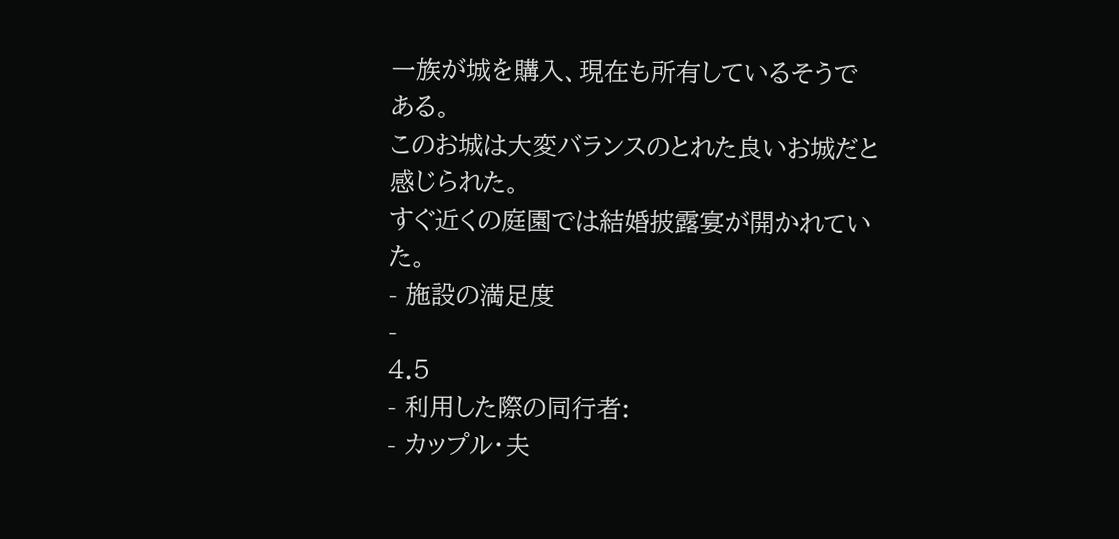一族が城を購入、現在も所有しているそうである。
このお城は大変バランスのとれた良いお城だと感じられた。
すぐ近くの庭園では結婚披露宴が開かれていた。
- 施設の満足度
-
4.5
- 利用した際の同行者:
- カップル・夫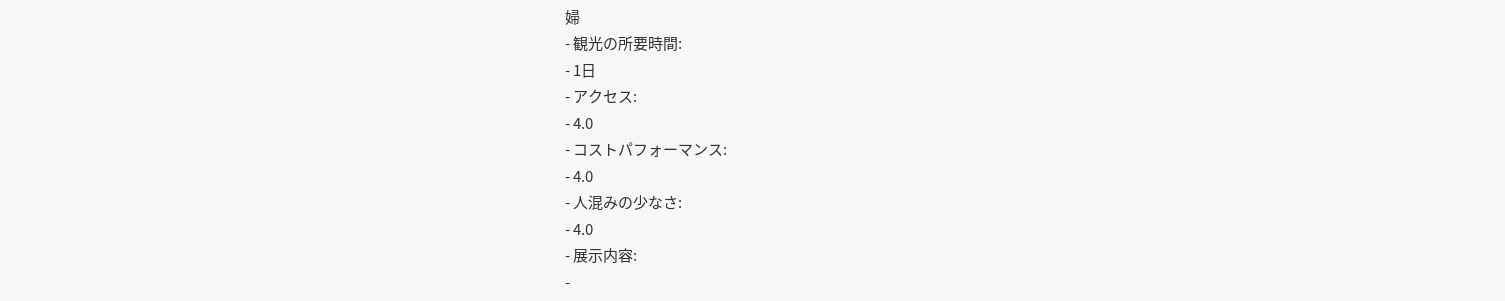婦
- 観光の所要時間:
- 1日
- アクセス:
- 4.0
- コストパフォーマンス:
- 4.0
- 人混みの少なさ:
- 4.0
- 展示内容:
-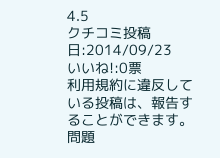4.5
クチコミ投稿日:2014/09/23
いいね!:0票
利用規約に違反している投稿は、報告することができます。 問題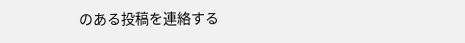のある投稿を連絡する